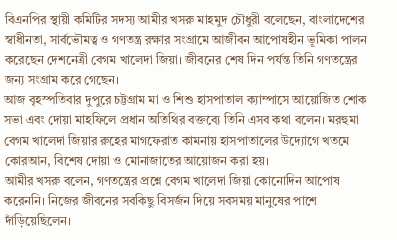বিএনপির স্থায়ী কমিটির সদস্য আমীর খসরু মাহমুদ চৌধুরী বলেছেন, বাংলাদেশের স্বাধীনতা, সার্বভৌমত্ব ও গণতন্ত্র রক্ষার সংগ্রামে আজীবন আপোষহীন ভূমিকা পালন করেছেন দেশনেত্রী বেগম খালেদা জিয়া। জীবনের শেষ দিন পর্যন্ত তিনি গণতন্ত্রের জন্য সংগ্রাম করে গেছেন।
আজ বৃহস্পতিবার দুপুরে চট্টগ্রাম মা ও শিশু হাসপাতাল ক্যাম্পাসে আয়োজিত শোক সভা এবং দোয়া মাহফিলে প্রধান অতিথির বক্তব্যে তিনি এসব কথা বলেন। মরহুমা বেগম খালেদা জিয়ার রুহের মাগফেরাত কামনায় হাসপাতালের উদ্যোগে খতমে কোরআন, বিশেষ দোয়া ও মোনাজাতের আয়োজন করা হয়।
আমীর খসরু বলেন, গণতন্ত্রের প্রশ্নে বেগম খালেদা জিয়া কোনোদিন আপোষ করেননি। নিজের জীবনের সবকিছু বিসর্জন দিয়ে সবসময় মানুষের পাশে দাঁড়িয়েছিলেন।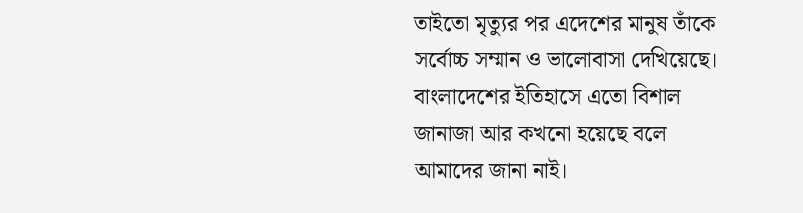তাইতো মৃত্যুর পর এদেশের মানুষ তাঁকে সর্বোচ্চ সম্মান ও ভালোবাসা দেখিয়েছে। বাংলাদেশের ইতিহাসে এতো বিশাল জানাজা আর কখনো হয়েছে বলে আমাদের জানা নাই।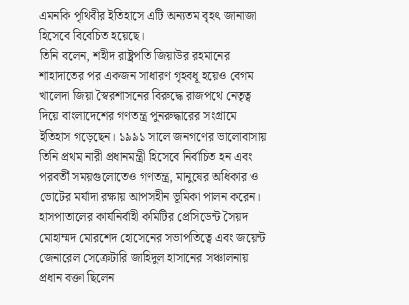এমনকি পৃথিবীর ইতিহাসে এটি অন্যতম বৃহৎ জানাজা হিসেবে বিবেচিত হয়েছে।
তিনি বলেন, শহীদ রাষ্ট্রপতি জিয়াউর রহমানের শাহাদাতের পর একজন সাধারণ গৃহবধূ হয়েও বেগম খালেদা জিয়া স্বৈরশাসনের বিরুদ্ধে রাজপথে নেতৃত্ব দিয়ে বাংলাদেশের গণতন্ত্র পুনরুদ্ধারের সংগ্রামে ইতিহাস গড়েছেন। ১৯৯১ সালে জনগণের ভালোবাসায় তিনি প্রথম নারী প্রধানমন্ত্রী হিসেবে নির্বাচিত হন এবং পরবর্তী সময়গুলোতেও গণতন্ত্র, মানুষের অধিকার ও ভোটের মর্যাদা রক্ষায় আপসহীন ভূমিকা পালন করেন।
হাসপাতালের কার্যনির্বাহী কমিটির প্রেসিডেন্ট সৈয়দ মোহাম্মদ মোরশেদ হোসেনের সভাপতিত্বে এবং জয়েন্ট জেনারেল সেক্রেটারি জাহিদুল হাসানের সঞ্চালনায় প্রধান বক্তা ছিলেন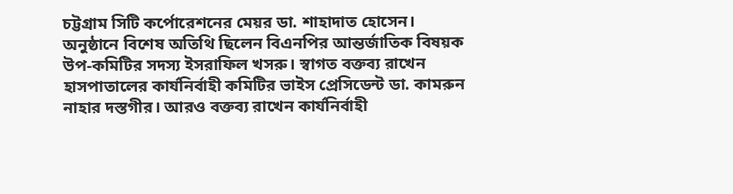চট্টগ্রাম সিটি কর্পোরেশনের মেয়র ডা. শাহাদাত হোসেন।
অনুষ্ঠানে বিশেষ অতিথি ছিলেন বিএনপির আন্তর্জাতিক বিষয়ক উপ-কমিটির সদস্য ইসরাফিল খসরু। স্বাগত বক্তব্য রাখেন হাসপাতালের কার্যনির্বাহী কমিটির ভাইস প্রেসিডেন্ট ডা. কামরুন নাহার দস্তগীর। আরও বক্তব্য রাখেন কার্যনির্বাহী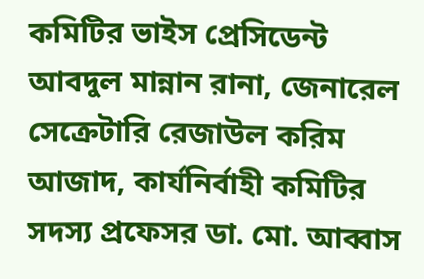কমিটির ভাইস প্রেসিডেন্ট আবদুল মান্নান রানা, জেনারেল সেক্রেটারি রেজাউল করিম আজাদ, কার্যনির্বাহী কমিটির সদস্য প্রফেসর ডা. মো. আব্বাস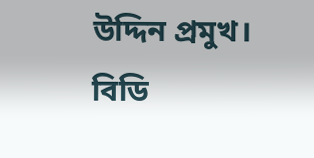উদ্দিন প্রমুখ।
বিডি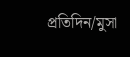প্রতিদিন/মুসা